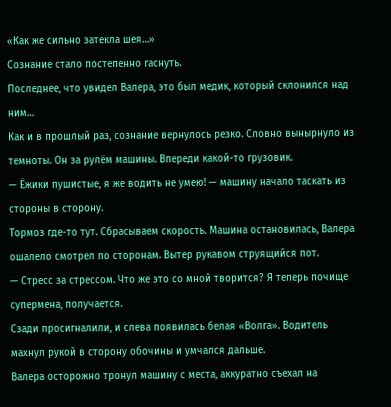«Как же сильно затекла шея…»
Сознание стало постепенно гаснуть.
Последнее, что увидел Валера, это был медик, который склонился над ним…
Как и в прошлый раз, сознание вернулось резко. Словно вынырнуло из темноты. Он за рулём машины. Впереди какой-то грузовик.
— Ёжики пушистые, я же водить не умею! — машину начало таскать из стороны в сторону.
Тормоз где-то тут. Сбрасываем скорость. Машина остановилась, Валера ошалело смотрел по сторонам. Вытер рукавом струящийся пот.
— Стресс за стрессом. Что же это со мной творится? Я теперь почище супермена, получается.
Сзади просигналили, и слева появилась белая «Волга». Водитель махнул рукой в сторону обочины и умчался дальше.
Валера осторожно тронул машину с места, аккуратно съехал на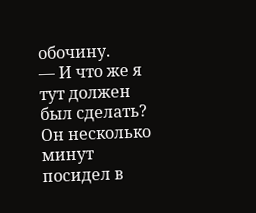обочину.
— И что же я тут должен был сделать?
Он несколько минут посидел в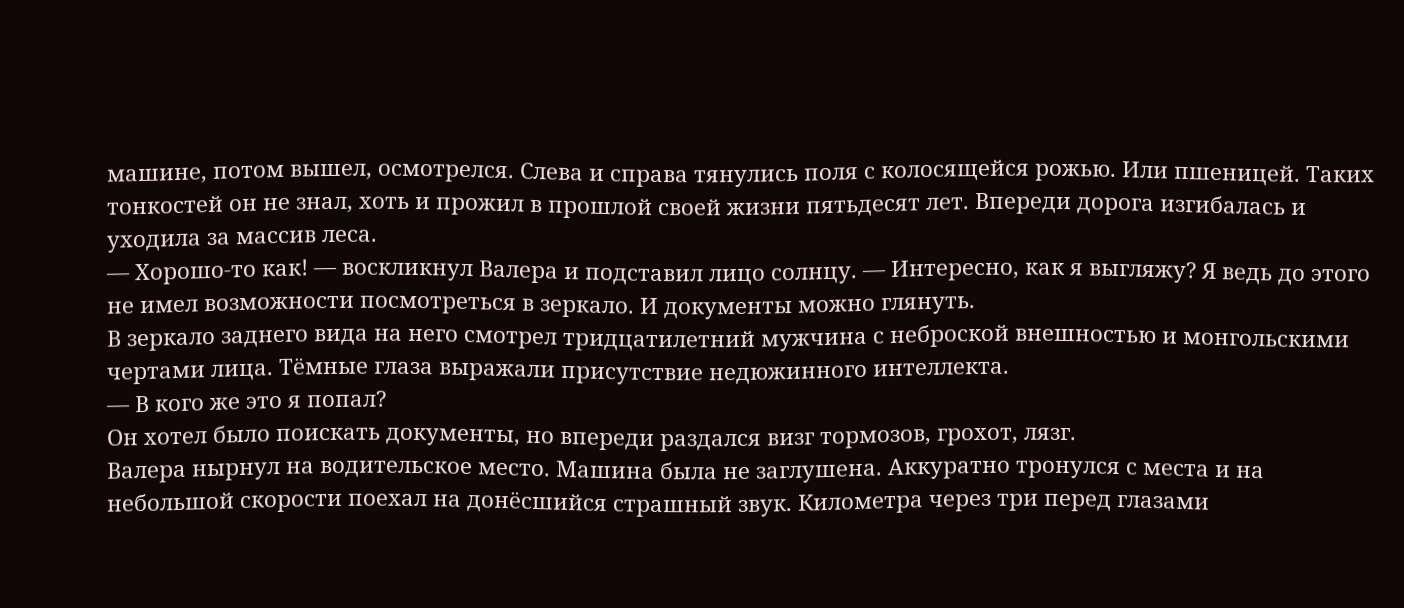машине, потом вышел, осмотрелся. Слева и справа тянулись поля с колосящейся рожью. Или пшеницей. Таких тонкостей он не знал, хоть и прожил в прошлой своей жизни пятьдесят лет. Впереди дорога изгибалась и уходила за массив леса.
— Хорошо-то как! — воскликнул Валера и подставил лицо солнцу. — Интересно, как я выгляжу? Я ведь до этого не имел возможности посмотреться в зеркало. И документы можно глянуть.
В зеркало заднего вида на него смотрел тридцатилетний мужчина с неброской внешностью и монгольскими чертами лица. Тёмные глаза выражали присутствие недюжинного интеллекта.
— В кого же это я попал?
Он хотел было поискать документы, но впереди раздался визг тормозов, грохот, лязг.
Валера нырнул на водительское место. Машина была не заглушена. Аккуратно тронулся с места и на небольшой скорости поехал на донёсшийся страшный звук. Километра через три перед глазами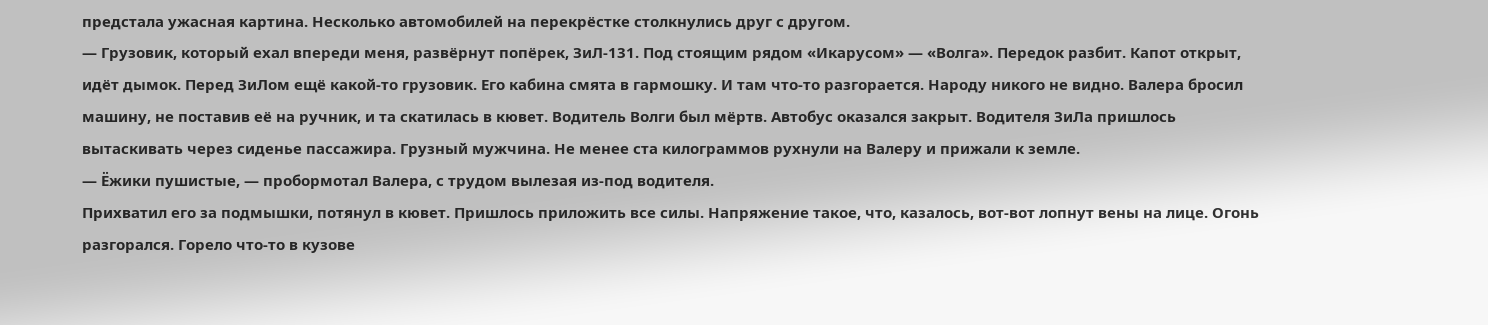предстала ужасная картина. Несколько автомобилей на перекрёстке столкнулись друг с другом.
— Грузовик, который ехал впереди меня, развёрнут попёрек, ЗиЛ-131. Под стоящим рядом «Икарусом» — «Волга». Передок разбит. Капот открыт, идёт дымок. Перед ЗиЛом ещё какой-то грузовик. Его кабина смята в гармошку. И там что-то разгорается. Народу никого не видно. Валера бросил машину, не поставив её на ручник, и та скатилась в кювет. Водитель Волги был мёртв. Автобус оказался закрыт. Водителя ЗиЛа пришлось вытаскивать через сиденье пассажира. Грузный мужчина. Не менее ста килограммов рухнули на Валеру и прижали к земле.
— Ёжики пушистые, — пробормотал Валера, с трудом вылезая из-под водителя.
Прихватил его за подмышки, потянул в кювет. Пришлось приложить все силы. Напряжение такое, что, казалось, вот-вот лопнут вены на лице. Огонь разгорался. Горело что-то в кузове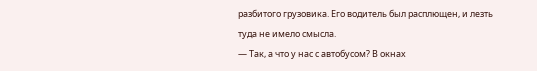разбитого грузовика. Его водитель был расплющен, и лезть туда не имело смысла.
— Так, а что у нас с автобусом? В окнах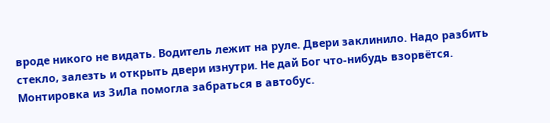вроде никого не видать. Водитель лежит на руле. Двери заклинило. Надо разбить стекло, залезть и открыть двери изнутри. Не дай Бог что-нибудь взорвётся.
Монтировка из ЗиЛа помогла забраться в автобус.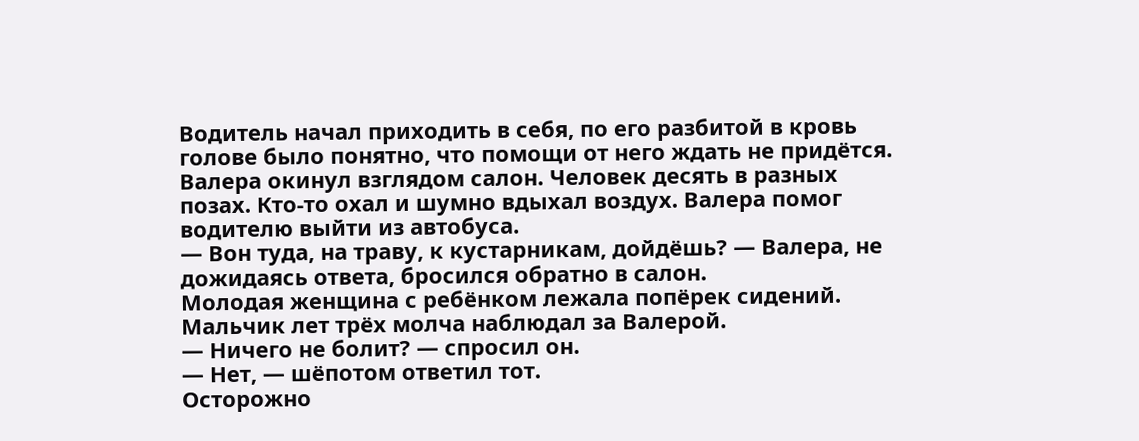Водитель начал приходить в себя, по его разбитой в кровь голове было понятно, что помощи от него ждать не придётся. Валера окинул взглядом салон. Человек десять в разных позах. Кто-то охал и шумно вдыхал воздух. Валера помог водителю выйти из автобуса.
— Вон туда, на траву, к кустарникам, дойдёшь? — Валера, не дожидаясь ответа, бросился обратно в салон.
Молодая женщина с ребёнком лежала попёрек сидений. Мальчик лет трёх молча наблюдал за Валерой.
— Ничего не болит? — спросил он.
— Нет, — шёпотом ответил тот.
Осторожно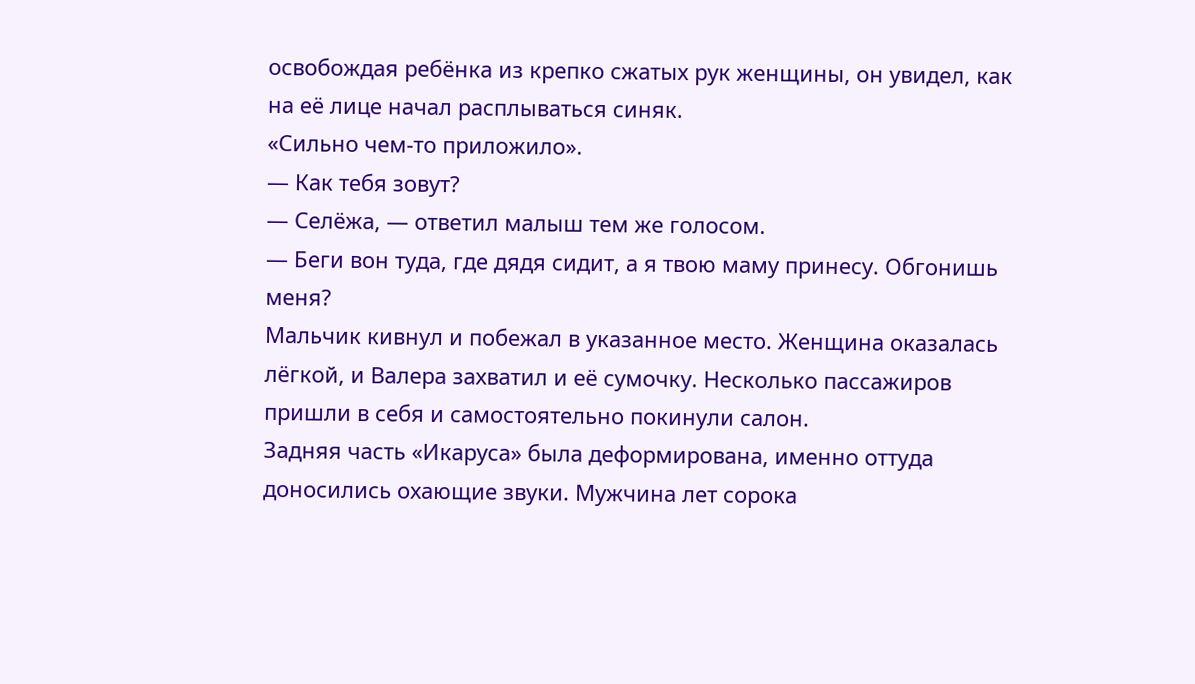освобождая ребёнка из крепко сжатых рук женщины, он увидел, как на её лице начал расплываться синяк.
«Сильно чем-то приложило».
— Как тебя зовут?
— Селёжа, — ответил малыш тем же голосом.
— Беги вон туда, где дядя сидит, а я твою маму принесу. Обгонишь меня?
Мальчик кивнул и побежал в указанное место. Женщина оказалась лёгкой, и Валера захватил и её сумочку. Несколько пассажиров пришли в себя и самостоятельно покинули салон.
Задняя часть «Икаруса» была деформирована, именно оттуда доносились охающие звуки. Мужчина лет сорока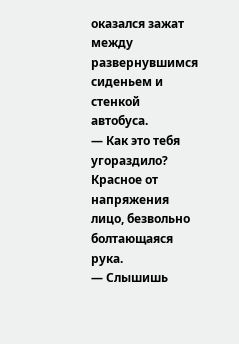оказался зажат между развернувшимся сиденьем и стенкой автобуса.
— Как это тебя угораздило?
Красное от напряжения лицо, безвольно болтающаяся рука.
— Слышишь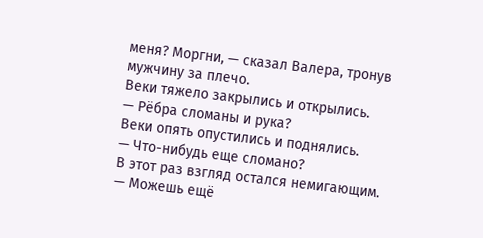меня? Моргни, — сказал Валера, тронув мужчину за плечо.
Веки тяжело закрылись и открылись.
— Рёбра сломаны и рука?
Веки опять опустились и поднялись.
— Что-нибудь еще сломано?
В этот раз взгляд остался немигающим.
— Можешь ещё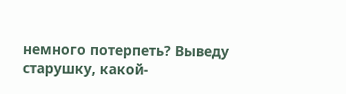немного потерпеть? Выведу старушку, какой-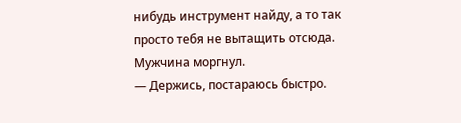нибудь инструмент найду, а то так просто тебя не вытащить отсюда.
Мужчина моргнул.
— Держись, постараюсь быстро.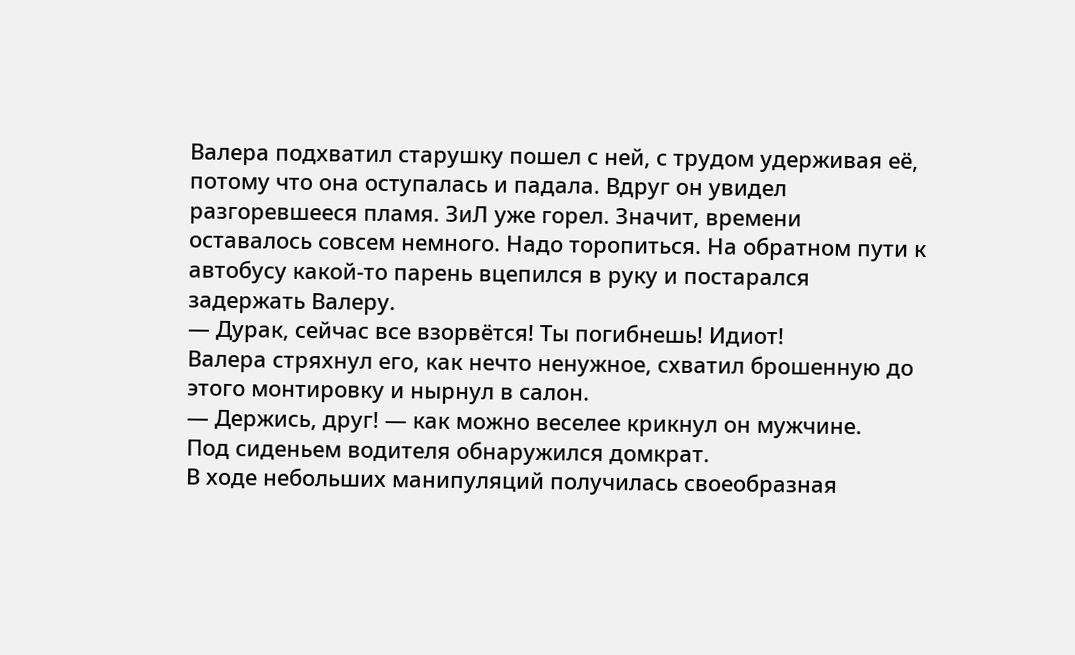Валера подхватил старушку пошел с ней, с трудом удерживая её, потому что она оступалась и падала. Вдруг он увидел разгоревшееся пламя. ЗиЛ уже горел. Значит, времени оставалось совсем немного. Надо торопиться. На обратном пути к автобусу какой-то парень вцепился в руку и постарался задержать Валеру.
— Дурак, сейчас все взорвётся! Ты погибнешь! Идиот!
Валера стряхнул его, как нечто ненужное, схватил брошенную до этого монтировку и нырнул в салон.
— Держись, друг! — как можно веселее крикнул он мужчине.
Под сиденьем водителя обнаружился домкрат.
В ходе небольших манипуляций получилась своеобразная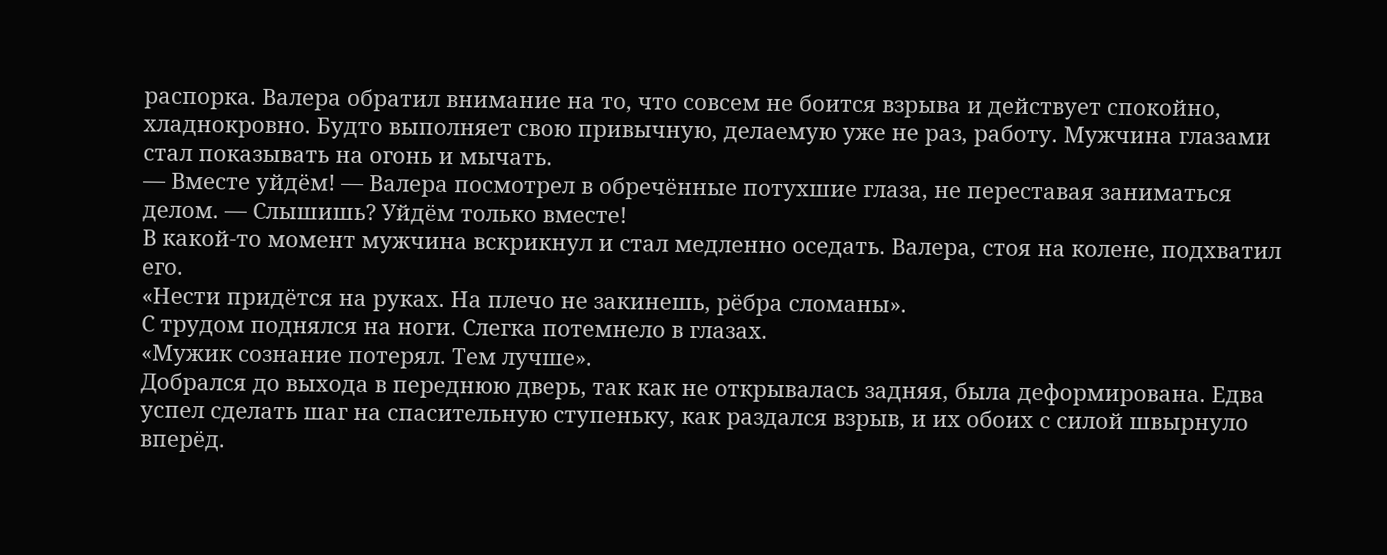распорка. Валера обратил внимание на то, что совсем не боится взрыва и действует спокойно, хладнокровно. Будто выполняет свою привычную, делаемую уже не раз, работу. Мужчина глазами стал показывать на огонь и мычать.
— Вместе уйдём! — Валера посмотрел в обречённые потухшие глаза, не переставая заниматься делом. — Слышишь? Уйдём только вместе!
В какой-то момент мужчина вскрикнул и стал медленно оседать. Валера, стоя на колене, подхватил его.
«Нести придётся на руках. На плечо не закинешь, рёбра сломаны».
С трудом поднялся на ноги. Слегка потемнело в глазах.
«Мужик сознание потерял. Тем лучше».
Добрался до выхода в переднюю дверь, так как не открывалась задняя, была деформирована. Едва успел сделать шаг на спасительную ступеньку, как раздался взрыв, и их обоих с силой швырнуло вперёд.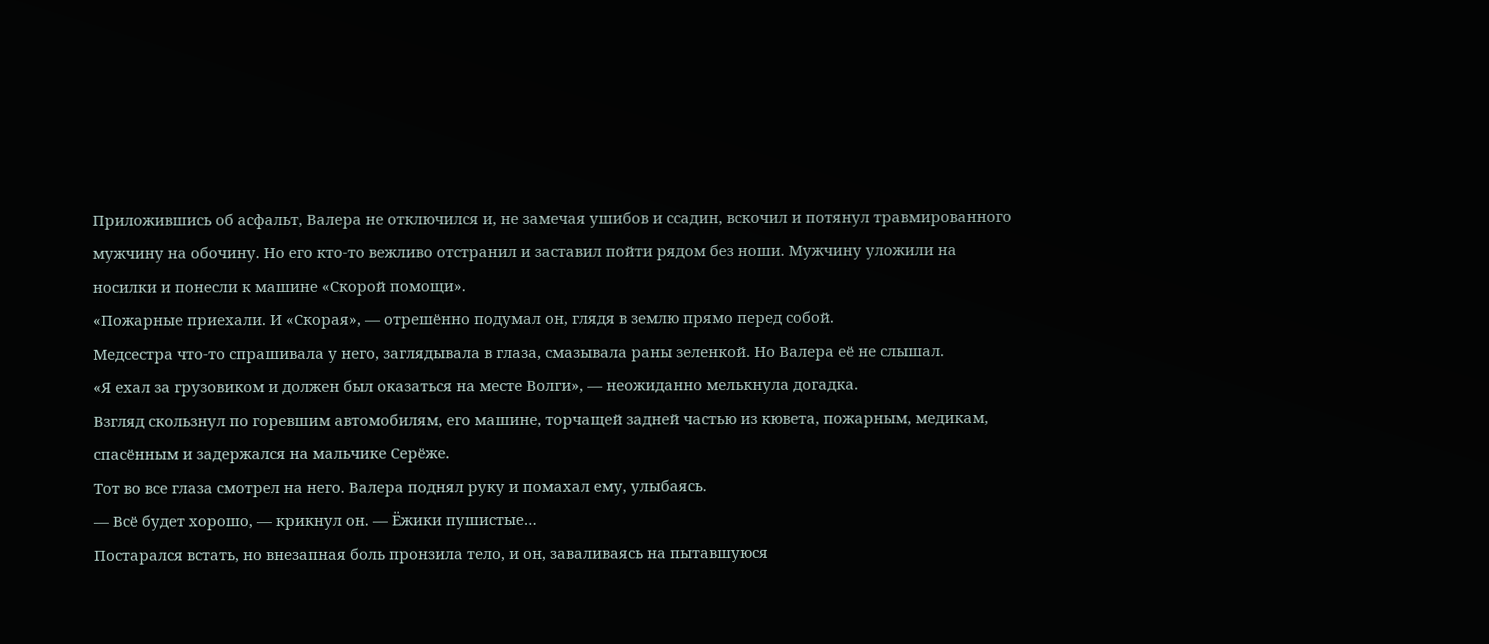Приложившись об асфальт, Валера не отключился и, не замечая ушибов и ссадин, вскочил и потянул травмированного мужчину на обочину. Но его кто-то вежливо отстранил и заставил пойти рядом без ноши. Мужчину уложили на носилки и понесли к машине «Скорой помощи».
«Пожарные приехали. И «Скорая», — отрешённо подумал он, глядя в землю прямо перед собой.
Медсестра что-то спрашивала у него, заглядывала в глаза, смазывала раны зеленкой. Но Валера её не слышал.
«Я ехал за грузовиком и должен был оказаться на месте Волги», — неожиданно мелькнула догадка.
Взгляд скользнул по горевшим автомобилям, его машине, торчащей задней частью из кювета, пожарным, медикам, спасённым и задержался на мальчике Серёже.
Тот во все глаза смотрел на него. Валера поднял руку и помахал ему, улыбаясь.
— Всё будет хорошо, — крикнул он. — Ёжики пушистые…
Постарался встать, но внезапная боль пронзила тело, и он, заваливаясь на пытавшуюся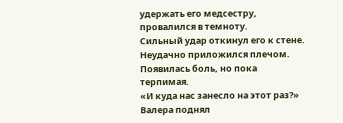удержать его медсестру, провалился в темноту.
Сильный удар откинул его к стене. Неудачно приложился плечом. Появилась боль, но пока терпимая.
«И куда нас занесло на этот раз?»
Валера поднял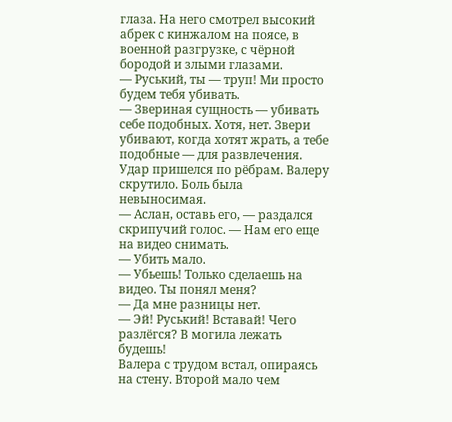глаза. На него смотрел высокий абрек с кинжалом на поясе, в военной разгрузке, с чёрной бородой и злыми глазами.
— Руський, ты — труп! Ми просто будем тебя убивать.
— Звериная сущность — убивать себе подобных. Хотя, нет. Звери убивают, когда хотят жрать, а тебе подобные — для развлечения.
Удар пришелся по рёбрам. Валеру скрутило. Боль была невыносимая.
— Аслан, оставь его, — раздался скрипучий голос. — Нам его еще на видео снимать.
— Убить мало.
— Убьешь! Только сделаешь на видео. Ты понял меня?
— Да мне разницы нет.
— Эй! Руський! Вставай! Чего разлёгся? В могила лежать будешь!
Валера с трудом встал, опираясь на стену. Второй мало чем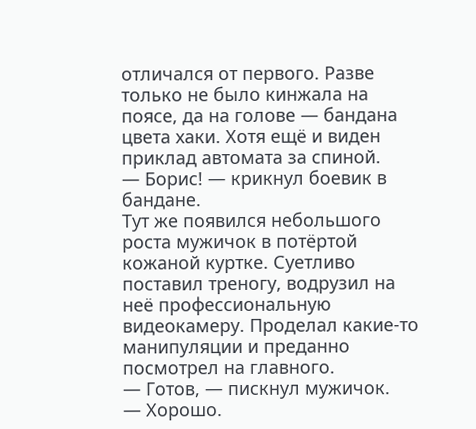отличался от первого. Разве только не было кинжала на поясе, да на голове — бандана цвета хаки. Хотя ещё и виден приклад автомата за спиной.
— Борис! — крикнул боевик в бандане.
Тут же появился небольшого роста мужичок в потёртой кожаной куртке. Суетливо поставил треногу, водрузил на неё профессиональную видеокамеру. Проделал какие-то манипуляции и преданно посмотрел на главного.
— Готов, — пискнул мужичок.
— Хорошо.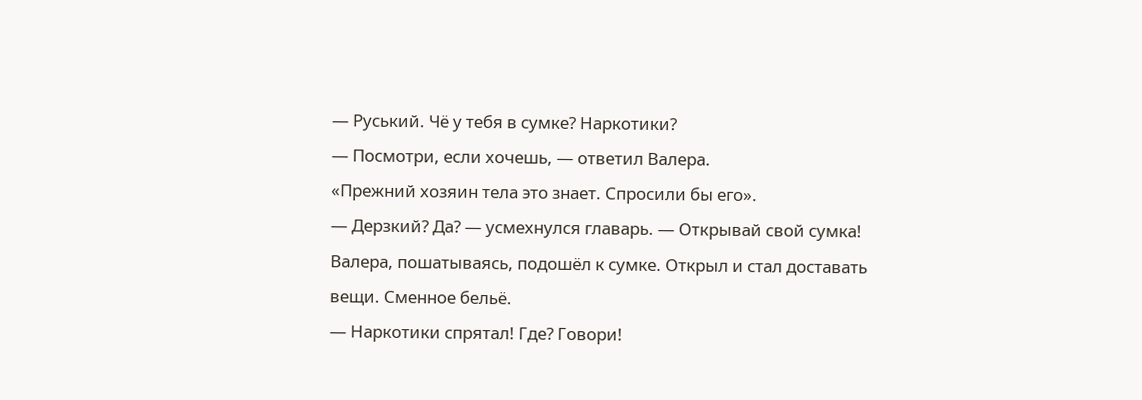— Руський. Чё у тебя в сумке? Наркотики?
— Посмотри, если хочешь, — ответил Валера.
«Прежний хозяин тела это знает. Спросили бы его».
— Дерзкий? Да? — усмехнулся главарь. — Открывай свой сумка!
Валера, пошатываясь, подошёл к сумке. Открыл и стал доставать вещи. Сменное бельё.
— Наркотики спрятал! Где? Говори!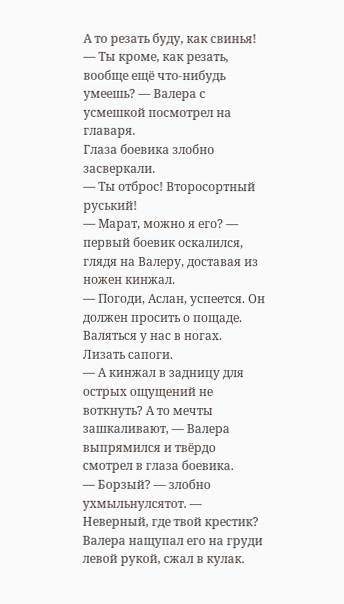А то резать буду, как свинья!
— Ты кроме, как резать, вообще ещё что-нибудь умеешь? — Валера с усмешкой посмотрел на главаря.
Глаза боевика злобно засверкали.
— Ты отброс! Второсортный руський!
— Марат, можно я его? — первый боевик оскалился, глядя на Валеру, доставая из ножен кинжал.
— Погоди, Аслан, успеется. Он должен просить о пощаде. Валяться у нас в ногах. Лизать сапоги.
— А кинжал в задницу для острых ощущений не воткнуть? А то мечты зашкаливают, — Валера выпрямился и твёрдо смотрел в глаза боевика.
— Борзый? — злобно ухмыльнулсятот. — Неверный, где твой крестик?
Валера нащупал его на груди левой рукой, сжал в кулак.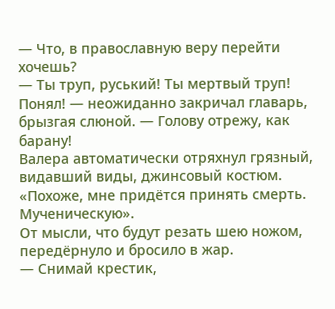— Что, в православную веру перейти хочешь?
— Ты труп, руський! Ты мертвый труп! Понял! — неожиданно закричал главарь, брызгая слюной. — Голову отрежу, как барану!
Валера автоматически отряхнул грязный, видавший виды, джинсовый костюм.
«Похоже, мне придётся принять смерть. Мученическую».
От мысли, что будут резать шею ножом, передёрнуло и бросило в жар.
— Снимай крестик,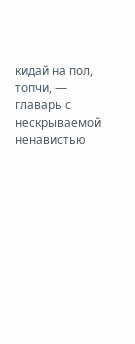кидай на пол, топчи, — главарь с нескрываемой ненавистью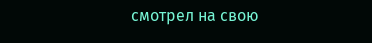смотрел на свою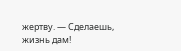жертву. — Сделаешь, жизнь дам!